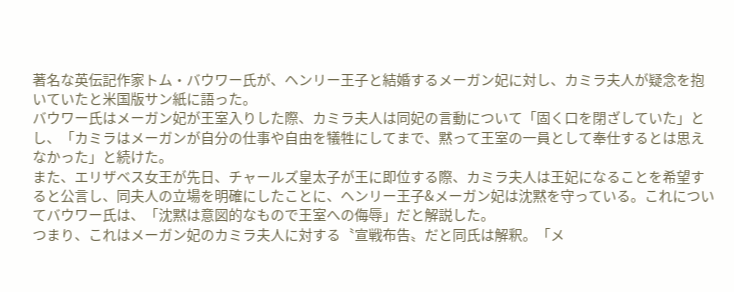著名な英伝記作家トム・バウワー氏が、ヘンリー王子と結婚するメーガン妃に対し、カミラ夫人が疑念を抱いていたと米国版サン紙に語った。
バウワー氏はメーガン妃が王室入りした際、カミラ夫人は同妃の言動について「固く口を閉ざしていた」とし、「カミラはメーガンが自分の仕事や自由を犠牲にしてまで、黙って王室の一員として奉仕するとは思えなかった」と続けた。
また、エリザベス女王が先日、チャールズ皇太子が王に即位する際、カミラ夫人は王妃になることを希望すると公言し、同夫人の立場を明確にしたことに、ヘンリー王子&メーガン妃は沈黙を守っている。これについてバウワー氏は、「沈黙は意図的なもので王室への侮辱」だと解説した。
つまり、これはメーガン妃のカミラ夫人に対する〝宣戦布告〟だと同氏は解釈。「メ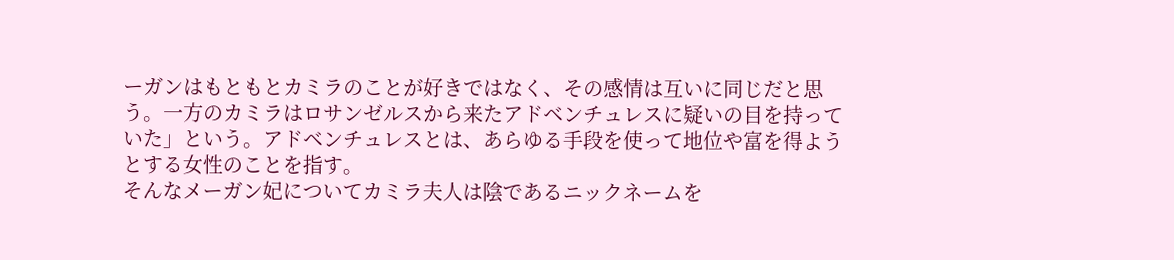ーガンはもともとカミラのことが好きではなく、その感情は互いに同じだと思う。一方のカミラはロサンゼルスから来たアドベンチュレスに疑いの目を持っていた」という。アドベンチュレスとは、あらゆる手段を使って地位や富を得ようとする女性のことを指す。
そんなメーガン妃についてカミラ夫人は陰であるニックネームを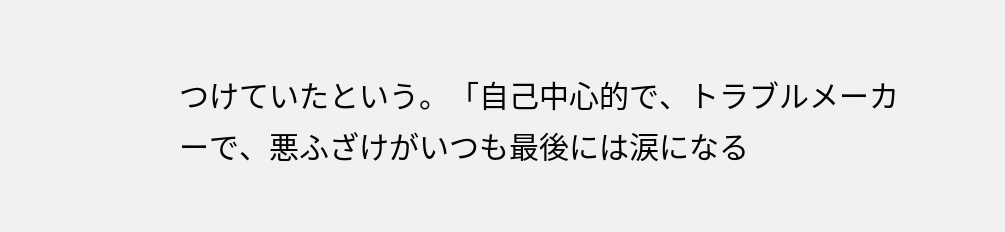つけていたという。「自己中心的で、トラブルメーカーで、悪ふざけがいつも最後には涙になる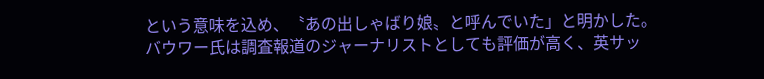という意味を込め、〝あの出しゃばり娘〟と呼んでいた」と明かした。
バウワー氏は調査報道のジャーナリストとしても評価が高く、英サッ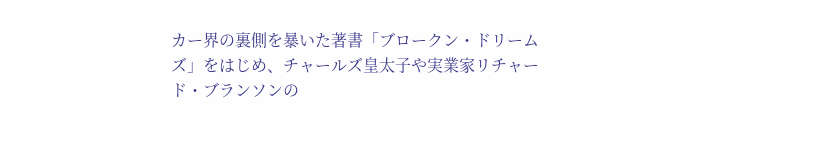カー界の裏側を暴いた著書「ブロークン・ドリームズ」をはじめ、チャールズ皇太子や実業家リチャード・ブランソンの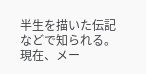半生を描いた伝記などで知られる。現在、メー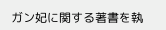ガン妃に関する著書を執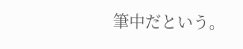筆中だという。